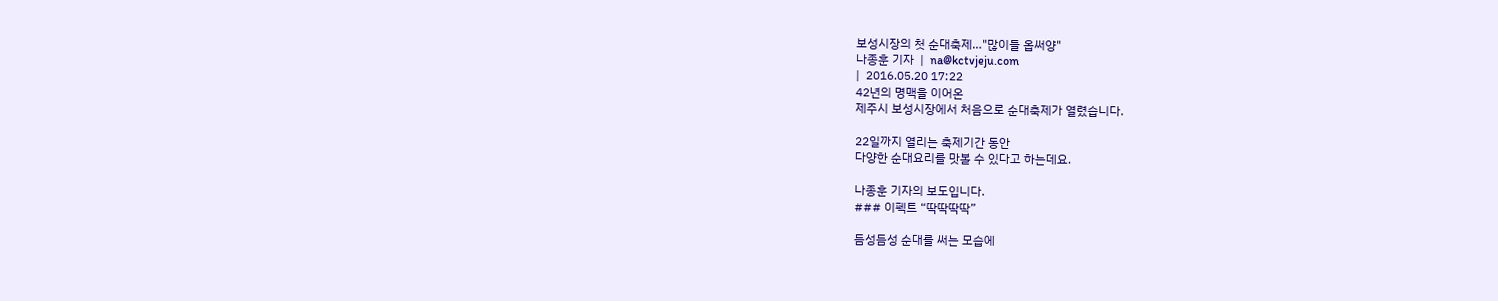보성시장의 첫 순대축제…"많이들 옵써양"
나종훈 기자  |  na@kctvjeju.com
|  2016.05.20 17:22
42년의 명맥을 이어온
제주시 보성시장에서 처음으로 순대축제가 열렸습니다.

22일까지 열리는 축제기간 동안
다양한 순대요리를 맛볼 수 있다고 하는데요.

나종훈 기자의 보도입니다.
### 이펙트 “딱딱딱딱”

듬성듬성 순대를 써는 모습에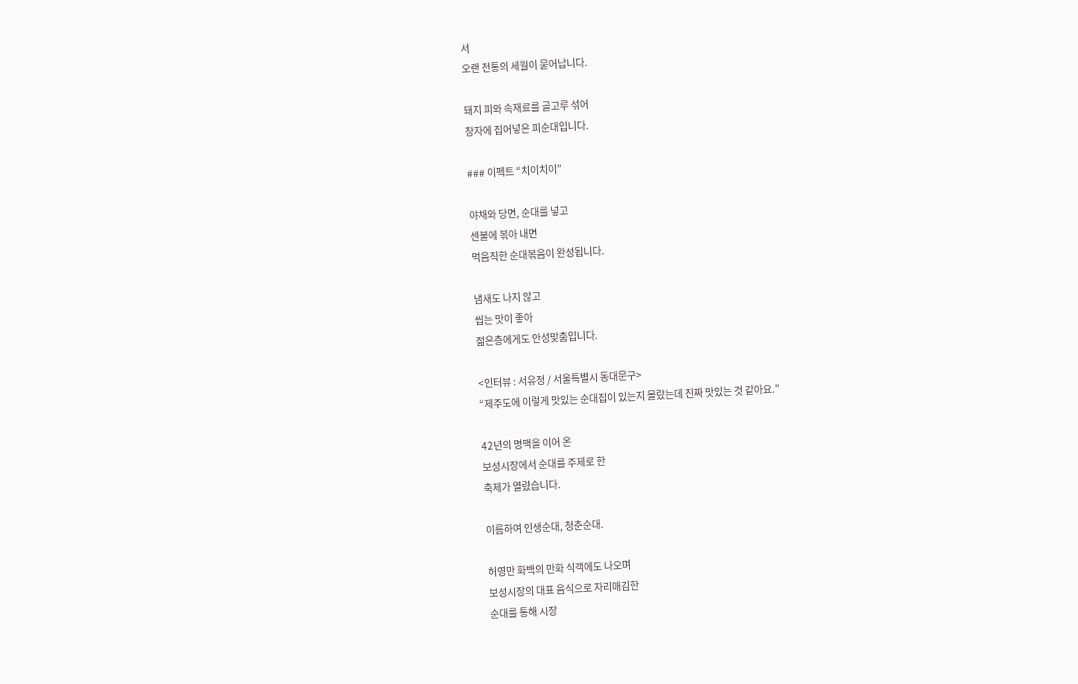서
오랜 전통의 세월이 묻어납니다.

돼지 피와 속재료를 골고루 섞어
창자에 집어넣은 피순대입니다.

### 이펙트 “치이치이”

야채와 당면, 순대를 넣고
센불에 볶아 내면
먹음직한 순대볶음이 완성됩니다.

냄새도 나지 않고
씹는 맛이 좋아
젊은층에게도 안성맞춤입니다.

<인터뷰 : 서유정 / 서울특별시 동대문구>
“제주도에 이렇게 맛있는 순대집이 있는지 몰랐는데 진짜 맛있는 것 같아요.”

42년의 명맥을 이어 온
보성시장에서 순대를 주제로 한
축제가 열렸습니다.

이름하여 인생순대, 청춘순대.

허영만 화백의 만화 식객에도 나오며
보성시장의 대표 음식으로 자리매김한
순대를 통해 시장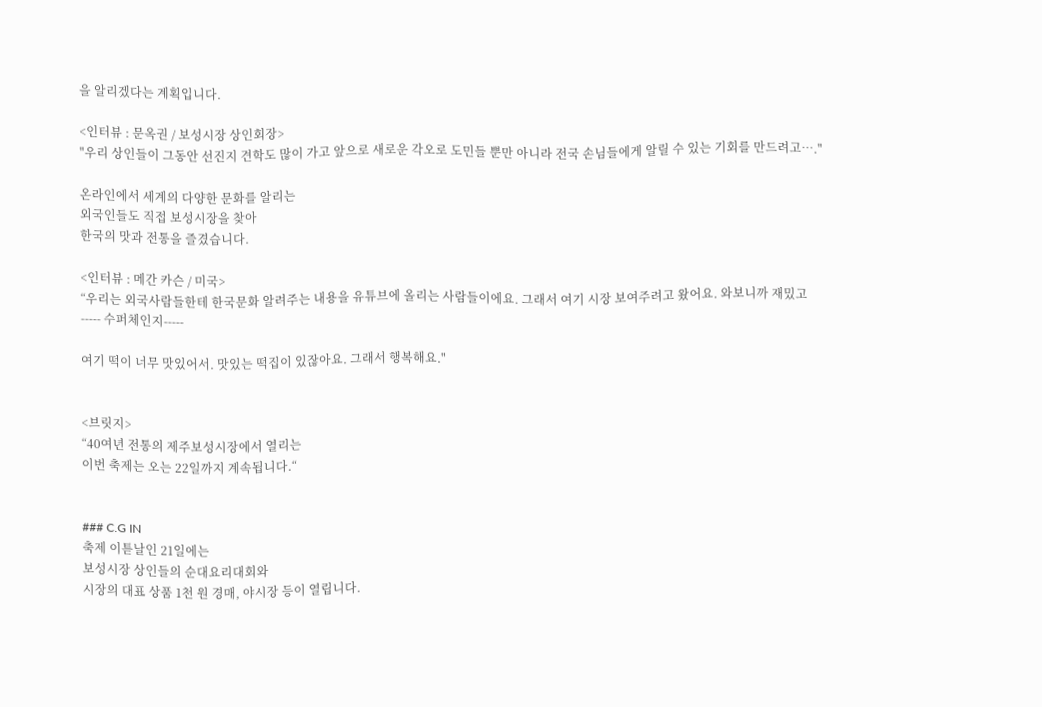을 알리겠다는 계획입니다.

<인터뷰 : 문옥권 / 보성시장 상인회장>
"우리 상인들이 그동안 선진지 견학도 많이 가고 앞으로 새로운 각오로 도민들 뿐만 아니라 전국 손님들에게 알릴 수 있는 기회를 만드려고…."

온라인에서 세계의 다양한 문화를 알리는
외국인들도 직접 보성시장을 찾아
한국의 맛과 전통을 즐겼습니다.

<인터뷰 : 메간 카슨 / 미국>
“우리는 외국사람들한테 한국문화 알려주는 내용을 유튜브에 올리는 사람들이에요. 그래서 여기 시장 보여주려고 왔어요. 와보니까 재밌고
----- 수퍼체인지-----

여기 떡이 너무 맛있어서. 맛있는 떡집이 있잖아요. 그래서 행복해요."


<브릿지>
“40여년 전통의 제주보성시장에서 열리는
이번 축제는 오는 22일까지 계속됩니다.“


### C.G IN
축제 이튿날인 21일에는
보성시장 상인들의 순대요리대회와
시장의 대표 상품 1천 원 경매, 야시장 등이 열립니다.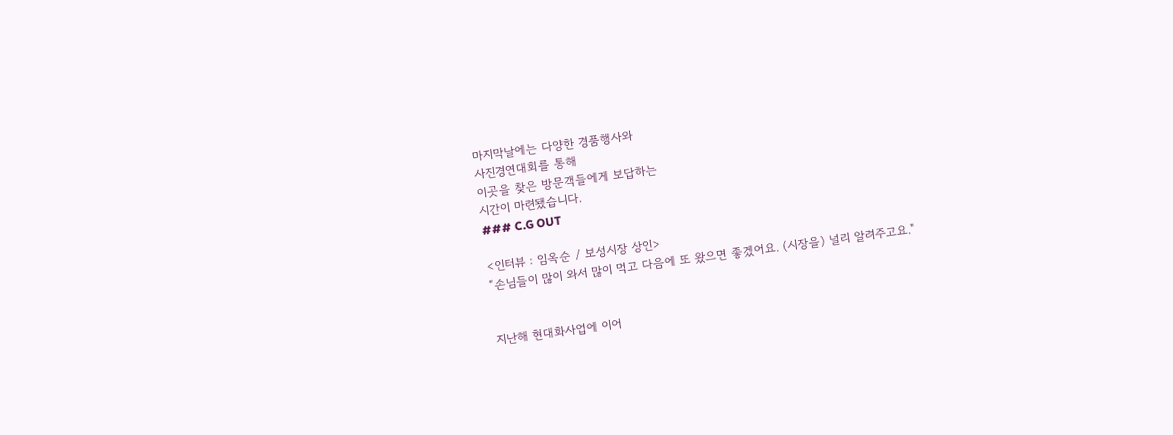마지막날에는 다양한 경품행사와
사진경연대회를 통해
이곳을 찾은 방문객들에게 보답하는
시간이 마련됐습니다.
### C.G OUT

<인터뷰 : 임옥순 / 보성시장 상인>
“손님들이 많이 와서 많이 먹고 다음에 또 왔으면 좋겠어요. (시장을) 널리 알려주고요."


지난해 현대화사업에 이어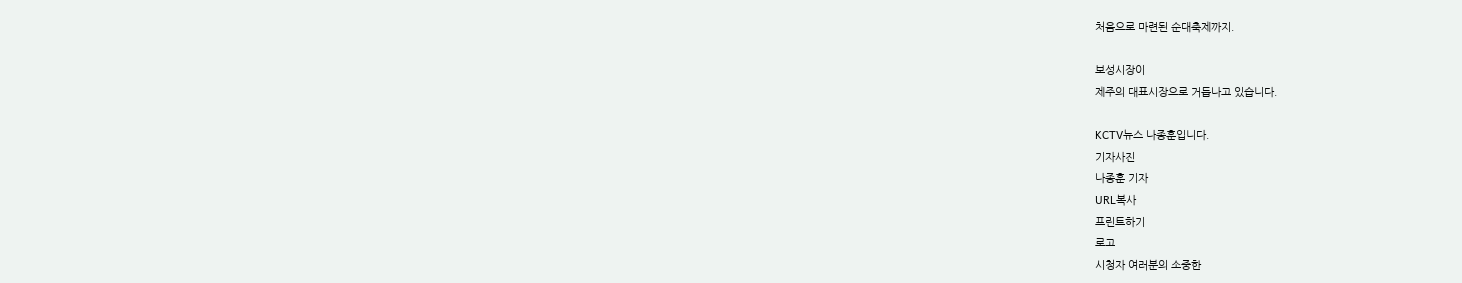처음으로 마련된 순대축제까지.

보성시장이
제주의 대표시장으로 거듭나고 있습니다.

KCTV뉴스 나종훈입니다.
기자사진
나종훈 기자
URL복사
프린트하기
로고
시청자 여러분의 소중한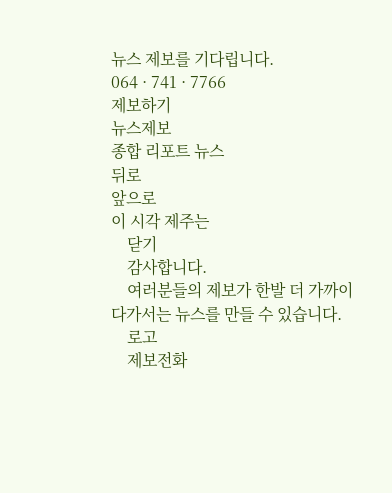뉴스 제보를 기다립니다.
064 · 741 · 7766
제보하기
뉴스제보
종합 리포트 뉴스
뒤로
앞으로
이 시각 제주는
    닫기
    감사합니다.
    여러분들의 제보가 한발 더 가까이 다가서는 뉴스를 만들 수 있습니다.
    로고
    제보전화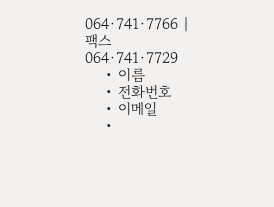064·741·7766 | 팩스 064·741·7729
    • 이름
    • 전화번호
    • 이메일
    •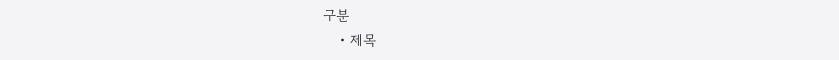구분
    • 제목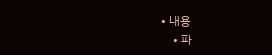• 내용
    • 파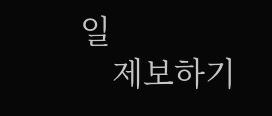일
    제보하기